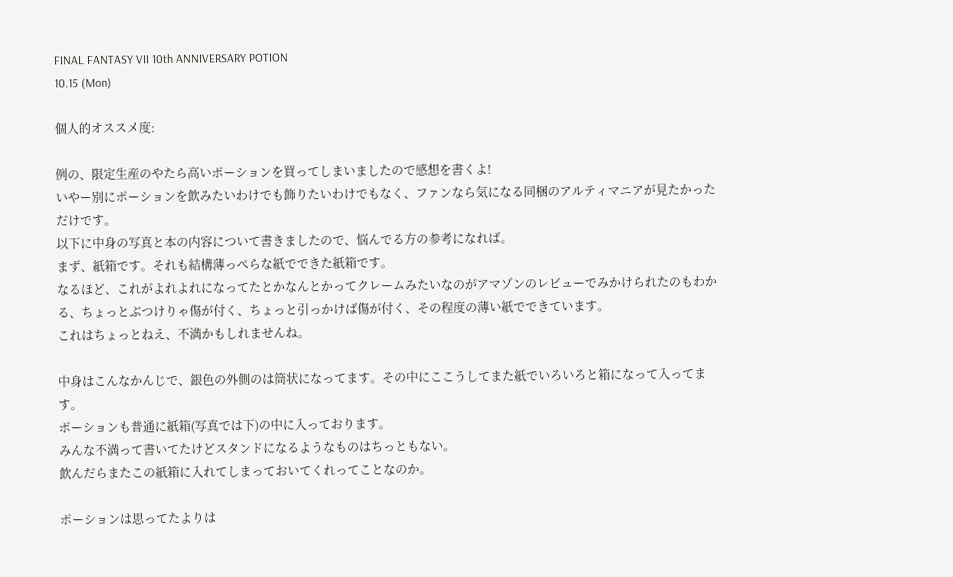FINAL FANTASY VII 10th ANNIVERSARY POTION
10.15 (Mon)

個人的オススメ度:

例の、限定生産のやたら高いポーションを買ってしまいましたので感想を書くよ!
いやー別にポーションを飲みたいわけでも飾りたいわけでもなく、ファンなら気になる同梱のアルティマニアが見たかっただけです。
以下に中身の写真と本の内容について書きましたので、悩んでる方の参考になれば。
まず、紙箱です。それも結構薄っぺらな紙でできた紙箱です。
なるほど、これがよれよれになってたとかなんとかってクレームみたいなのがアマゾンのレビューでみかけられたのもわかる、ちょっとぶつけりゃ傷が付く、ちょっと引っかけば傷が付く、その程度の薄い紙でできています。
これはちょっとねえ、不満かもしれませんね。

中身はこんなかんじで、銀色の外側のは筒状になってます。その中にここうしてまた紙でいろいろと箱になって入ってます。
ポーションも普通に紙箱(写真では下)の中に入っております。
みんな不満って書いてたけどスタンドになるようなものはちっともない。
飲んだらまたこの紙箱に入れてしまっておいてくれってことなのか。

ポーションは思ってたよりは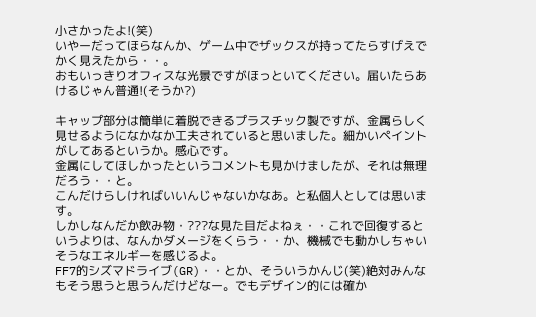小さかったよ!(笑)
いやーだってほらなんか、ゲーム中でザックスが持ってたらすげえでかく見えたから・・。
おもいっきりオフィスな光景ですがほっといてください。届いたらあけるじゃん普通!(そうか?)

キャップ部分は簡単に着脱できるプラスチック製ですが、金属らしく見せるようになかなか工夫されていると思いました。細かいペイントがしてあるというか。感心です。
金属にしてほしかったというコメントも見かけましたが、それは無理だろう・・と。
こんだけらしければいいんじゃないかなあ。と私個人としては思います。
しかしなんだか飲み物・???な見た目だよねぇ・・これで回復するというよりは、なんかダメージをくらう・・か、機械でも動かしちゃいそうなエネルギーを感じるよ。
FF7的シズマドライブ(GR)・・とか、そういうかんじ(笑)絶対みんなもそう思うと思うんだけどなー。でもデザイン的には確か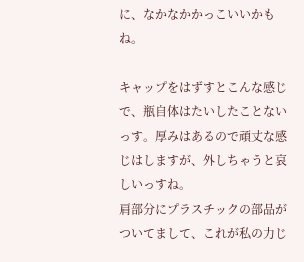に、なかなかかっこいいかもね。

キャップをはずすとこんな感じで、瓶自体はたいしたことないっす。厚みはあるので頑丈な感じはしますが、外しちゃうと哀しいっすね。
肩部分にプラスチックの部品がついてまして、これが私の力じ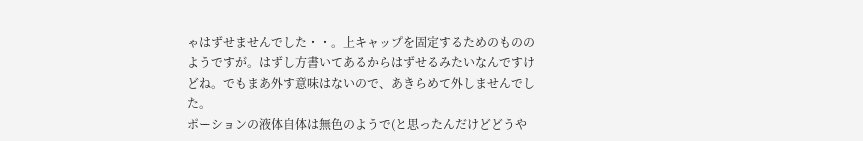ゃはずせませんでした・・。上キャップを固定するためのもののようですが。はずし方書いてあるからはずせるみたいなんですけどね。でもまあ外す意味はないので、あきらめて外しませんでした。
ポーションの液体自体は無色のようで(と思ったんだけどどうや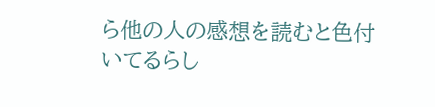ら他の人の感想を読むと色付いてるらし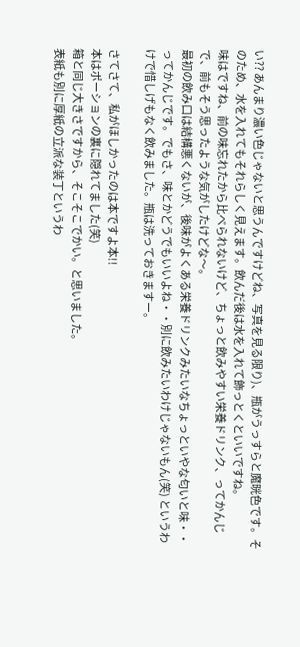い?? あんまり濃い色じゃないと思うんですけどね、写真を見る限り)、瓶がうっすらと魔晄色です。そのため、水を入れてもそれらしく見えます。飲んだ後は水を入れて飾っとくといいですね。
味はですね、前の味忘れたから比べられないけど、ちょっと飲みやすい栄養ドリンク、ってかんじで、前もそう思ったような気がしたけどな〜。
最初の飲み口は結構悪くないが、後味がよくある栄養ドリンクみたいなちょっといやな匂いと味・・ってかんじです。でもさ、味とかどうでもいいよね・・別に飲みたいわけじゃないもん(笑) というわけで惜しげもなく飲みました。瓶は洗っておきますー。

さてさて、私がほしかったのは本ですよ本!!
本はポーションの裏に隠れてました(笑)
箱と同じ大きさですから、そこそこでかい。と思いました。
表紙も別に厚紙の立派な装丁というわ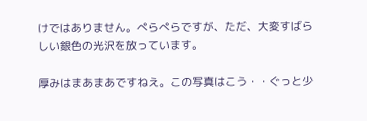けではありません。ぺらぺらですが、ただ、大変すばらしい銀色の光沢を放っています。

厚みはまあまあですねえ。この写真はこう・・ぐっと少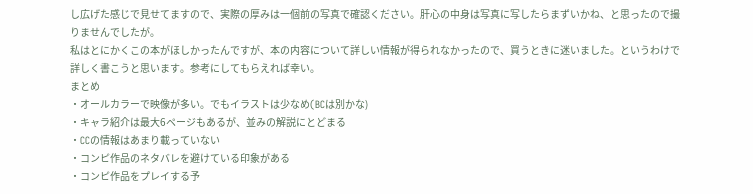し広げた感じで見せてますので、実際の厚みは一個前の写真で確認ください。肝心の中身は写真に写したらまずいかね、と思ったので撮りませんでしたが。
私はとにかくこの本がほしかったんですが、本の内容について詳しい情報が得られなかったので、買うときに迷いました。というわけで詳しく書こうと思います。参考にしてもらえれば幸い。
まとめ
・オールカラーで映像が多い。でもイラストは少なめ(BCは別かな)
・キャラ紹介は最大6ページもあるが、並みの解説にとどまる
・CCの情報はあまり載っていない
・コンピ作品のネタバレを避けている印象がある
・コンピ作品をプレイする予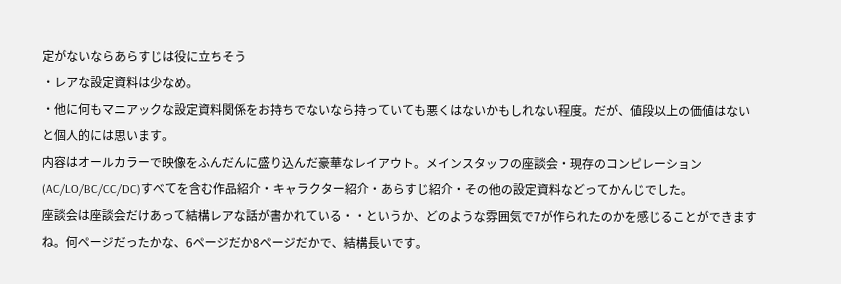定がないならあらすじは役に立ちそう
・レアな設定資料は少なめ。
・他に何もマニアックな設定資料関係をお持ちでないなら持っていても悪くはないかもしれない程度。だが、値段以上の価値はない と個人的には思います。
内容はオールカラーで映像をふんだんに盛り込んだ豪華なレイアウト。メインスタッフの座談会・現存のコンピレーション(AC/LO/BC/CC/DC)すべてを含む作品紹介・キャラクター紹介・あらすじ紹介・その他の設定資料などってかんじでした。
座談会は座談会だけあって結構レアな話が書かれている・・というか、どのような雰囲気で7が作られたのかを感じることができますね。何ページだったかな、6ページだか8ページだかで、結構長いです。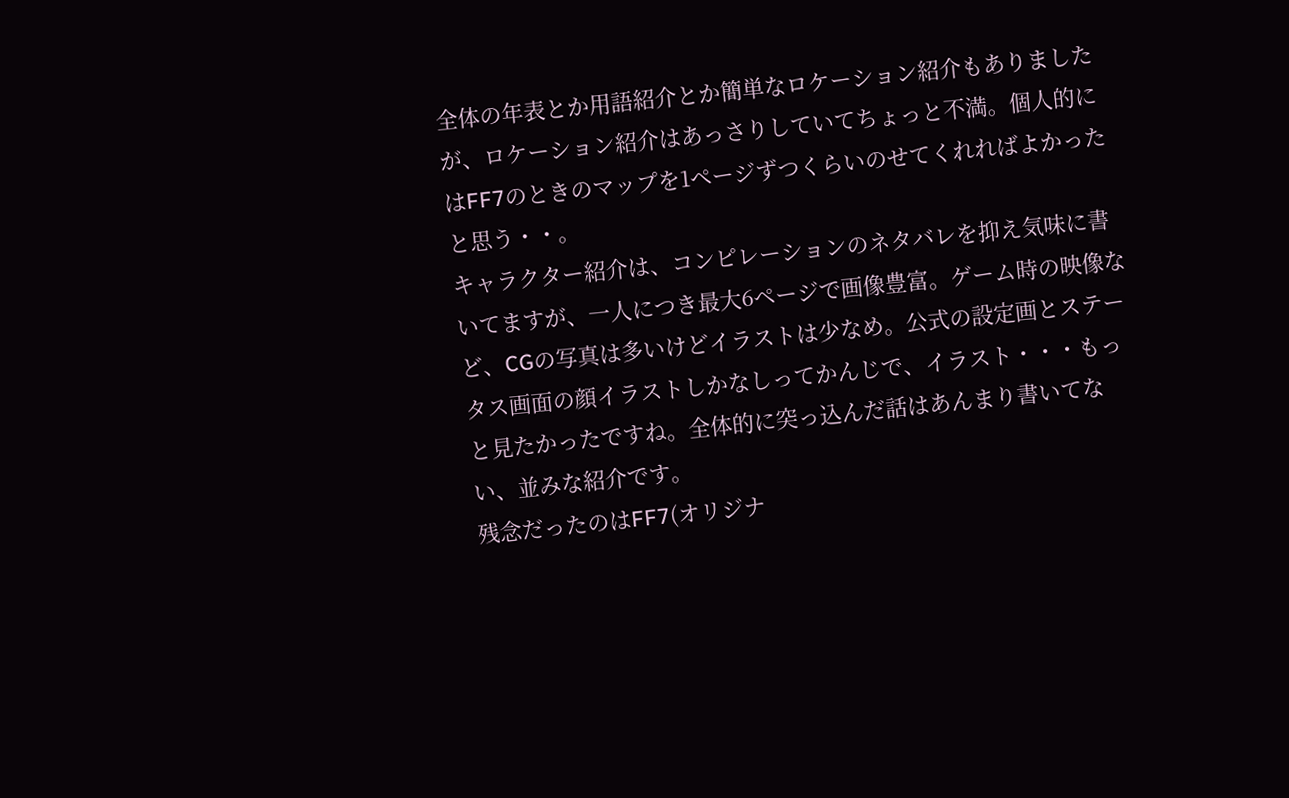全体の年表とか用語紹介とか簡単なロケーション紹介もありましたが、ロケーション紹介はあっさりしていてちょっと不満。個人的にはFF7のときのマップを1ページずつくらいのせてくれればよかったと思う・・。
キャラクター紹介は、コンピレーションのネタバレを抑え気味に書いてますが、一人につき最大6ページで画像豊富。ゲーム時の映像など、CGの写真は多いけどイラストは少なめ。公式の設定画とステータス画面の顔イラストしかなしってかんじで、イラスト・・・もっと見たかったですね。全体的に突っ込んだ話はあんまり書いてない、並みな紹介です。
残念だったのはFF7(オリジナ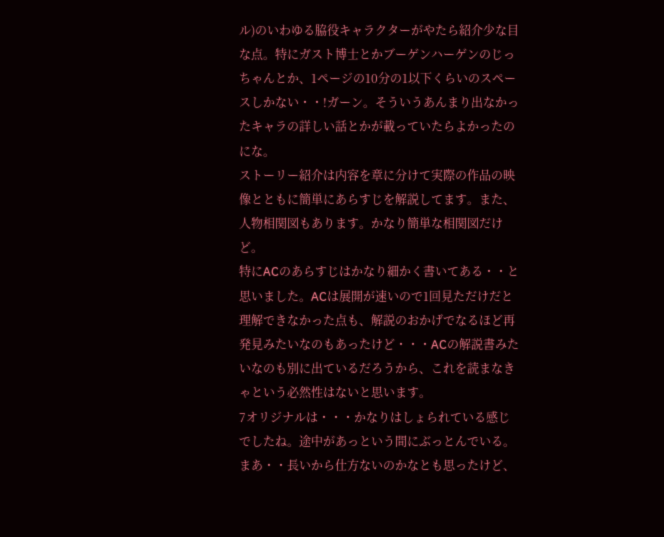ル)のいわゆる脇役キャラクターがやたら紹介少な目な点。特にガスト博士とかブーゲンハーゲンのじっちゃんとか、1ページの10分の1以下くらいのスペースしかない・・!ガーン。そういうあんまり出なかったキャラの詳しい話とかが載っていたらよかったのにな。
ストーリー紹介は内容を章に分けて実際の作品の映像とともに簡単にあらすじを解説してます。また、人物相関図もあります。かなり簡単な相関図だけど。
特にACのあらすじはかなり細かく書いてある・・と思いました。ACは展開が速いので1回見ただけだと理解できなかった点も、解説のおかげでなるほど再発見みたいなのもあったけど・・・ACの解説書みたいなのも別に出ているだろうから、これを読まなきゃという必然性はないと思います。
7オリジナルは・・・かなりはしょられている感じでしたね。途中があっという間にぶっとんでいる。まあ・・長いから仕方ないのかなとも思ったけど、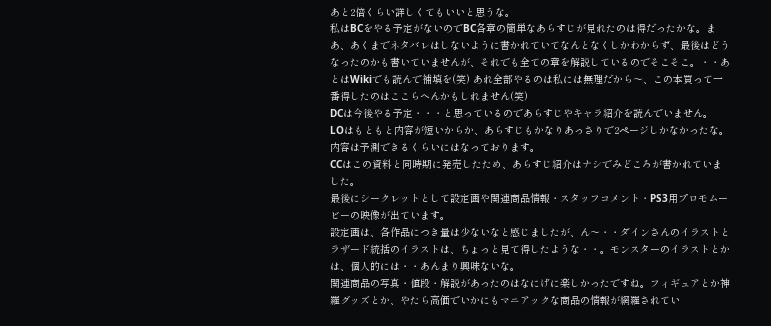あと2倍くらい詳しくてもいいと思うな。
私はBCをやる予定がないのでBC各章の簡単なあらすじが見れたのは得だったかな。まあ、あくまでネタバレはしないように書かれていてなんとなくしかわからず、最後はどうなったのかも書いていませんが、それでも全ての章を解説しているのでそこそこ。・・あとはWikiでも読んで補填を(笑) あれ全部やるのは私には無理だから〜、この本買って一番得したのはここらへんかもしれません(笑)
DCは今後やる予定・・・と思っているのであらすじやキャラ紹介を読んでいません。
LOはもともと内容が短いからか、あらすじもかなりあっさりで2ページしかなかったな。内容は予測できるくらいにはなっております。
CCはこの資料と同時期に発売したため、あらすじ紹介はナシでみどころが書かれていました。
最後にシークレットとして設定画や関連商品情報・スタッフコメント・PS3用プロモムービーの映像が出ています。
設定画は、各作品につき量は少ないなと感じましたが、ん〜・・ダインさんのイラストとラザード統括のイラストは、ちょっと見て得したような・・。モンスターのイラストとかは、個人的には・・あんまり興味ないな。
関連商品の写真・値段・解説があったのはなにげに楽しかったですね。フィギュアとか神羅グッズとか、やたら高価でいかにもマニアックな商品の情報が網羅されてい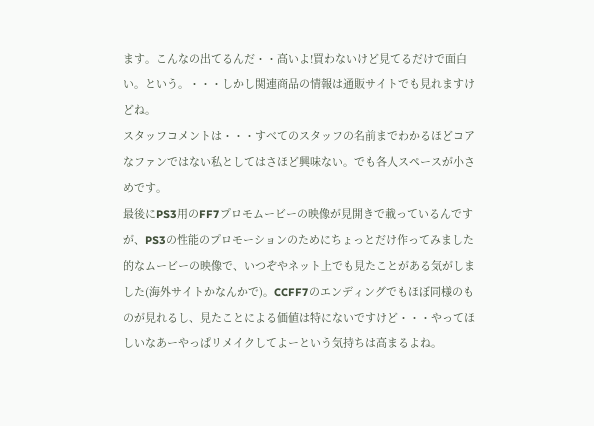ます。こんなの出てるんだ・・高いよ!買わないけど見てるだけで面白い。という。・・・しかし関連商品の情報は通販サイトでも見れますけどね。
スタッフコメントは・・・すべてのスタッフの名前までわかるほどコアなファンではない私としてはさほど興味ない。でも各人スペースが小さめです。
最後にPS3用のFF7プロモムービーの映像が見開きで載っているんですが、PS3の性能のプロモーションのためにちょっとだけ作ってみました的なムービーの映像で、いつぞやネット上でも見たことがある気がしました(海外サイトかなんかで)。CCFF7のエンディングでもほぼ同様のものが見れるし、見たことによる価値は特にないですけど・・・やってほしいなあーやっぱリメイクしてよーという気持ちは高まるよね。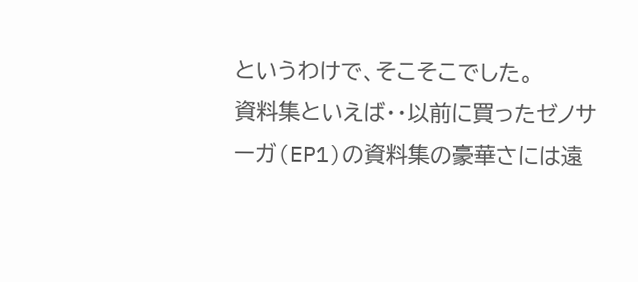というわけで、そこそこでした。
資料集といえば・・以前に買ったゼノサーガ(EP1)の資料集の豪華さには遠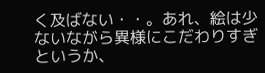く及ばない・・。あれ、絵は少ないながら異様にこだわりすぎというか、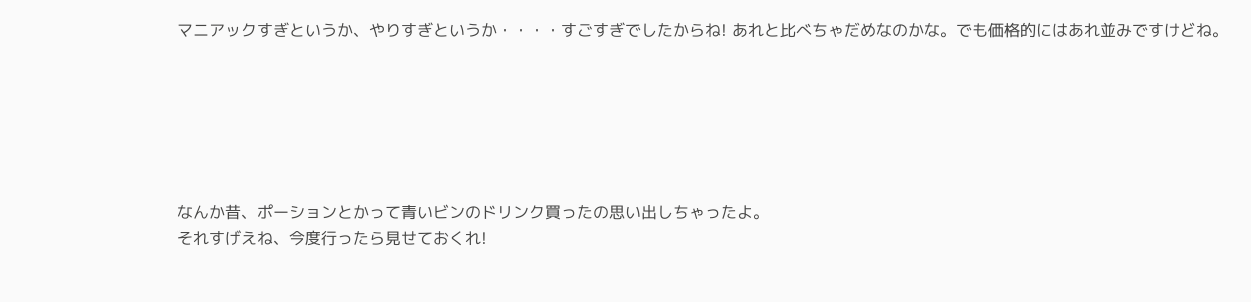マニアックすぎというか、やりすぎというか・・・・すごすぎでしたからね! あれと比べちゃだめなのかな。でも価格的にはあれ並みですけどね。






なんか昔、ポーションとかって青いビンのドリンク買ったの思い出しちゃったよ。
それすげえね、今度行ったら見せておくれ!